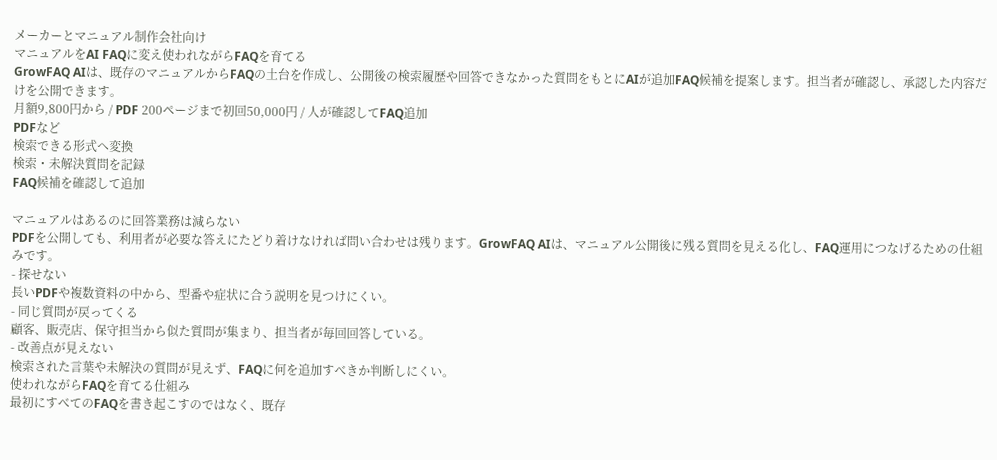メーカーとマニュアル制作会社向け
マニュアルをAI FAQに変え使われながらFAQを育てる
GrowFAQ AIは、既存のマニュアルからFAQの土台を作成し、公開後の検索履歴や回答できなかった質問をもとにAIが追加FAQ候補を提案します。担当者が確認し、承認した内容だけを公開できます。
月額9,800円から / PDF 200ページまで初回50,000円 / 人が確認してFAQ追加
PDFなど
検索できる形式へ変換
検索・未解決質問を記録
FAQ候補を確認して追加

マニュアルはあるのに回答業務は減らない
PDFを公開しても、利用者が必要な答えにたどり着けなければ問い合わせは残ります。GrowFAQ AIは、マニュアル公開後に残る質問を見える化し、FAQ運用につなげるための仕組みです。
- 探せない
長いPDFや複数資料の中から、型番や症状に合う説明を見つけにくい。
- 同じ質問が戻ってくる
顧客、販売店、保守担当から似た質問が集まり、担当者が毎回回答している。
- 改善点が見えない
検索された言葉や未解決の質問が見えず、FAQに何を追加すべきか判断しにくい。
使われながらFAQを育てる仕組み
最初にすべてのFAQを書き起こすのではなく、既存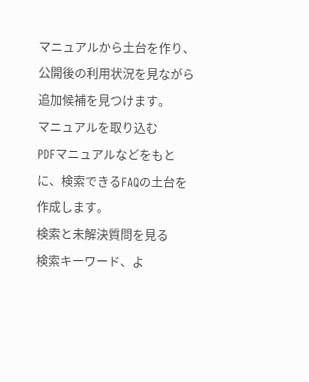マニュアルから土台を作り、公開後の利用状況を見ながら追加候補を見つけます。
マニュアルを取り込む
PDFマニュアルなどをもとに、検索できるFAQの土台を作成します。
検索と未解決質問を見る
検索キーワード、よ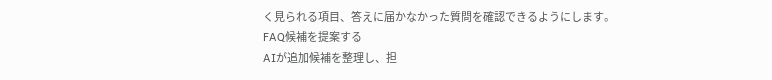く見られる項目、答えに届かなかった質問を確認できるようにします。
FAQ候補を提案する
AIが追加候補を整理し、担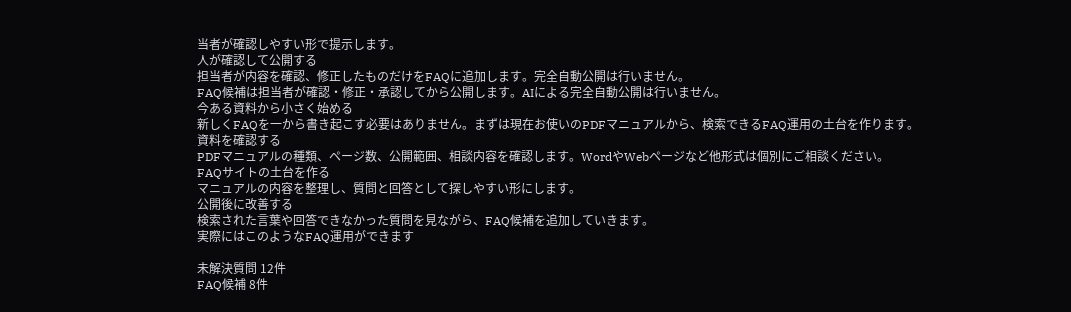当者が確認しやすい形で提示します。
人が確認して公開する
担当者が内容を確認、修正したものだけをFAQに追加します。完全自動公開は行いません。
FAQ候補は担当者が確認・修正・承認してから公開します。AIによる完全自動公開は行いません。
今ある資料から小さく始める
新しくFAQを一から書き起こす必要はありません。まずは現在お使いのPDFマニュアルから、検索できるFAQ運用の土台を作ります。
資料を確認する
PDFマニュアルの種類、ページ数、公開範囲、相談内容を確認します。WordやWebページなど他形式は個別にご相談ください。
FAQサイトの土台を作る
マニュアルの内容を整理し、質問と回答として探しやすい形にします。
公開後に改善する
検索された言葉や回答できなかった質問を見ながら、FAQ候補を追加していきます。
実際にはこのようなFAQ運用ができます

未解決質問 12件
FAQ候補 8件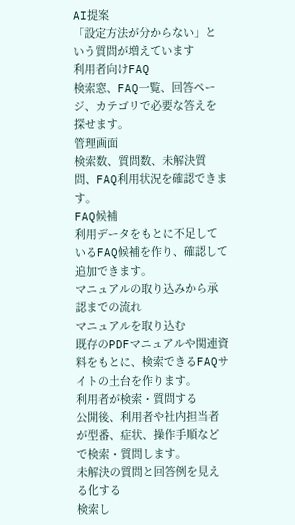AI提案
「設定方法が分からない」という質問が増えています
利用者向けFAQ
検索窓、FAQ一覧、回答ページ、カテゴリで必要な答えを探せます。
管理画面
検索数、質問数、未解決質問、FAQ利用状況を確認できます。
FAQ候補
利用データをもとに不足しているFAQ候補を作り、確認して追加できます。
マニュアルの取り込みから承認までの流れ
マニュアルを取り込む
既存のPDFマニュアルや関連資料をもとに、検索できるFAQサイトの土台を作ります。
利用者が検索・質問する
公開後、利用者や社内担当者が型番、症状、操作手順などで検索・質問します。
未解決の質問と回答例を見える化する
検索し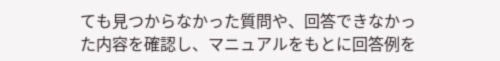ても見つからなかった質問や、回答できなかった内容を確認し、マニュアルをもとに回答例を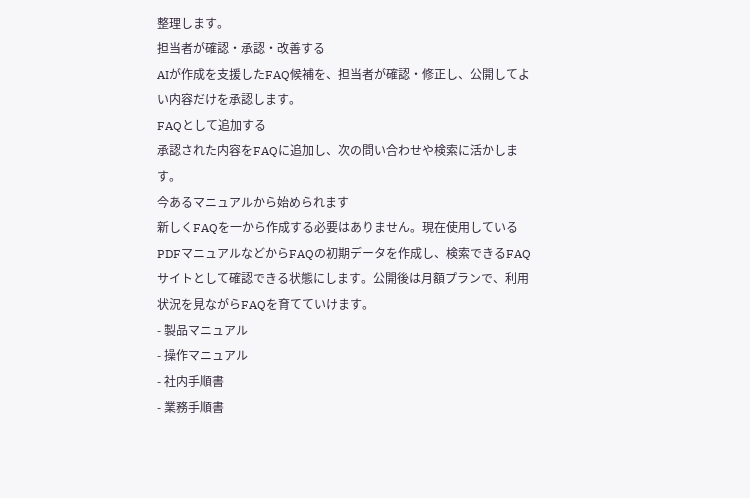整理します。
担当者が確認・承認・改善する
AIが作成を支援したFAQ候補を、担当者が確認・修正し、公開してよい内容だけを承認します。
FAQとして追加する
承認された内容をFAQに追加し、次の問い合わせや検索に活かします。
今あるマニュアルから始められます
新しくFAQを一から作成する必要はありません。現在使用しているPDFマニュアルなどからFAQの初期データを作成し、検索できるFAQサイトとして確認できる状態にします。公開後は月額プランで、利用状況を見ながらFAQを育てていけます。
- 製品マニュアル
- 操作マニュアル
- 社内手順書
- 業務手順書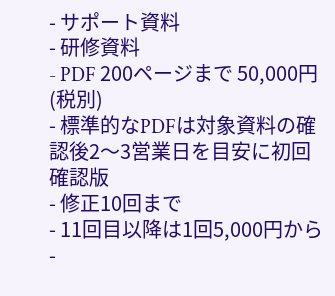- サポート資料
- 研修資料
- PDF 200ページまで 50,000円(税別)
- 標準的なPDFは対象資料の確認後2〜3営業日を目安に初回確認版
- 修正10回まで
- 11回目以降は1回5,000円から
-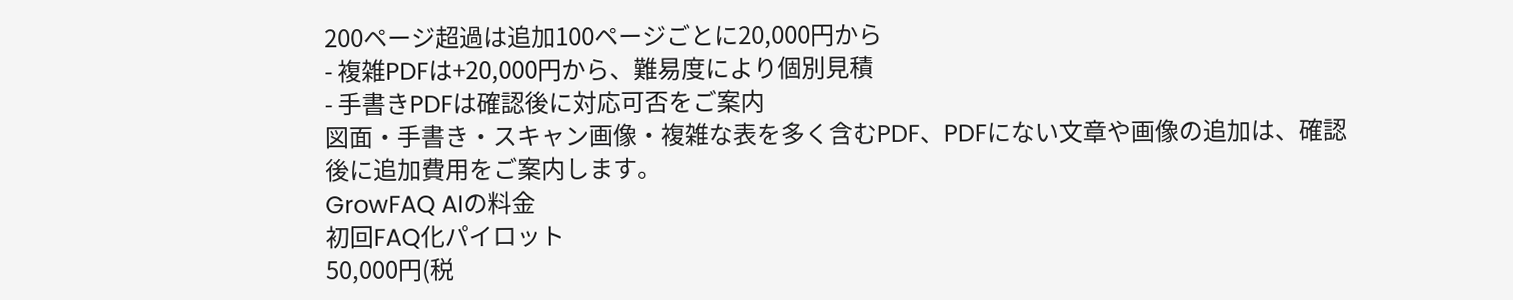200ページ超過は追加100ページごとに20,000円から
- 複雑PDFは+20,000円から、難易度により個別見積
- 手書きPDFは確認後に対応可否をご案内
図面・手書き・スキャン画像・複雑な表を多く含むPDF、PDFにない文章や画像の追加は、確認後に追加費用をご案内します。
GrowFAQ AIの料金
初回FAQ化パイロット
50,000円(税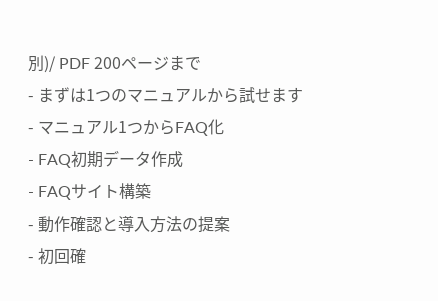別)/ PDF 200ページまで
- まずは1つのマニュアルから試せます
- マニュアル1つからFAQ化
- FAQ初期データ作成
- FAQサイト構築
- 動作確認と導入方法の提案
- 初回確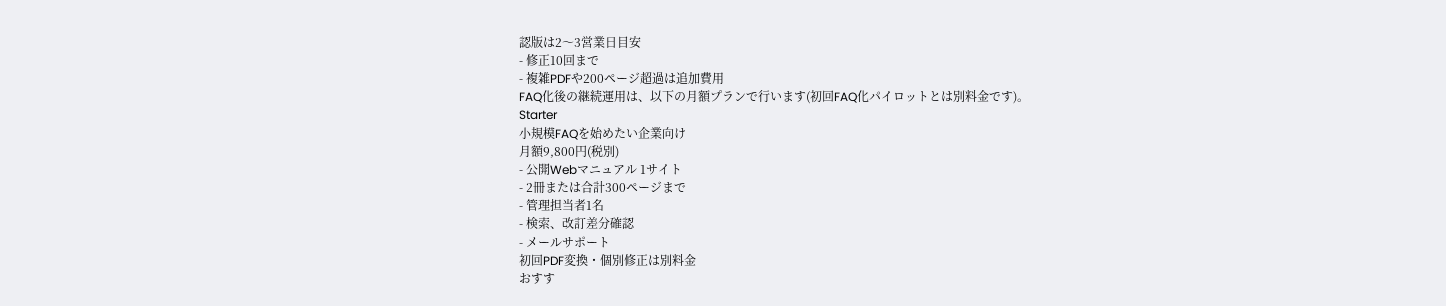認版は2〜3営業日目安
- 修正10回まで
- 複雑PDFや200ページ超過は追加費用
FAQ化後の継続運用は、以下の月額プランで行います(初回FAQ化パイロットとは別料金です)。
Starter
小規模FAQを始めたい企業向け
月額9,800円(税別)
- 公開Webマニュアル 1サイト
- 2冊または合計300ページまで
- 管理担当者1名
- 検索、改訂差分確認
- メールサポート
初回PDF変換・個別修正は別料金
おすす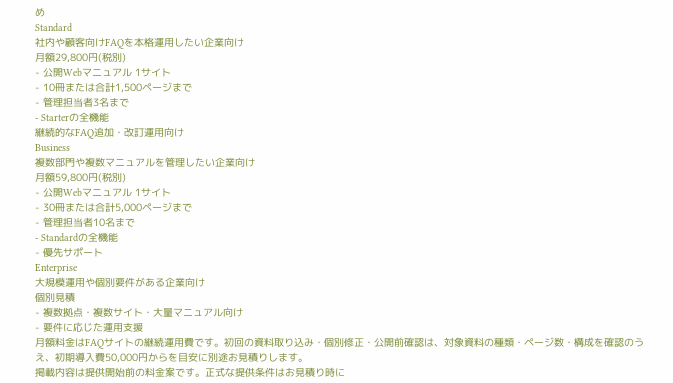め
Standard
社内や顧客向けFAQを本格運用したい企業向け
月額29,800円(税別)
- 公開Webマニュアル 1サイト
- 10冊または合計1,500ページまで
- 管理担当者3名まで
- Starterの全機能
継続的なFAQ追加・改訂運用向け
Business
複数部門や複数マニュアルを管理したい企業向け
月額59,800円(税別)
- 公開Webマニュアル 1サイト
- 30冊または合計5,000ページまで
- 管理担当者10名まで
- Standardの全機能
- 優先サポート
Enterprise
大規模運用や個別要件がある企業向け
個別見積
- 複数拠点・複数サイト・大量マニュアル向け
- 要件に応じた運用支援
月額料金はFAQサイトの継続運用費です。初回の資料取り込み・個別修正・公開前確認は、対象資料の種類・ページ数・構成を確認のうえ、初期導入費50,000円からを目安に別途お見積りします。
掲載内容は提供開始前の料金案です。正式な提供条件はお見積り時に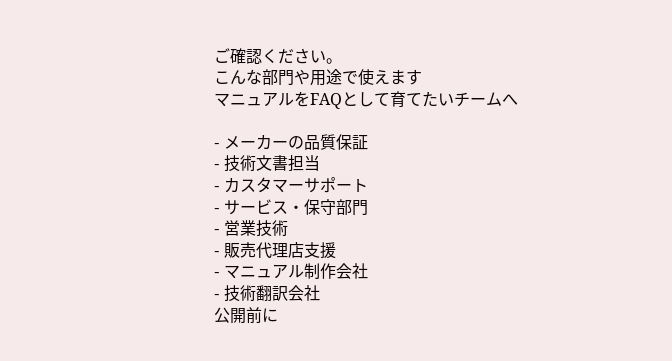ご確認ください。
こんな部門や用途で使えます
マニュアルをFAQとして育てたいチームへ

- メーカーの品質保証
- 技術文書担当
- カスタマーサポート
- サービス・保守部門
- 営業技術
- 販売代理店支援
- マニュアル制作会社
- 技術翻訳会社
公開前に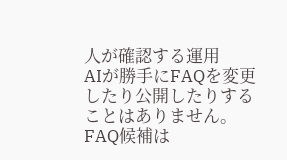人が確認する運用
AIが勝手にFAQを変更したり公開したりすることはありません。FAQ候補は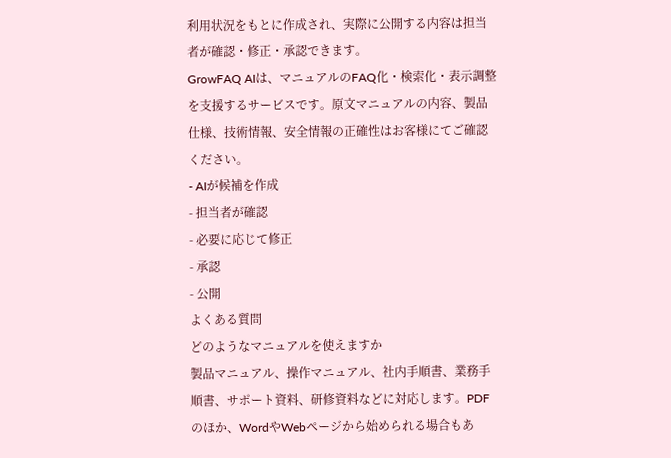利用状況をもとに作成され、実際に公開する内容は担当者が確認・修正・承認できます。
GrowFAQ AIは、マニュアルのFAQ化・検索化・表示調整を支援するサービスです。原文マニュアルの内容、製品仕様、技術情報、安全情報の正確性はお客様にてご確認ください。
- AIが候補を作成
- 担当者が確認
- 必要に応じて修正
- 承認
- 公開
よくある質問
どのようなマニュアルを使えますか
製品マニュアル、操作マニュアル、社内手順書、業務手順書、サポート資料、研修資料などに対応します。PDFのほか、WordやWebページから始められる場合もあ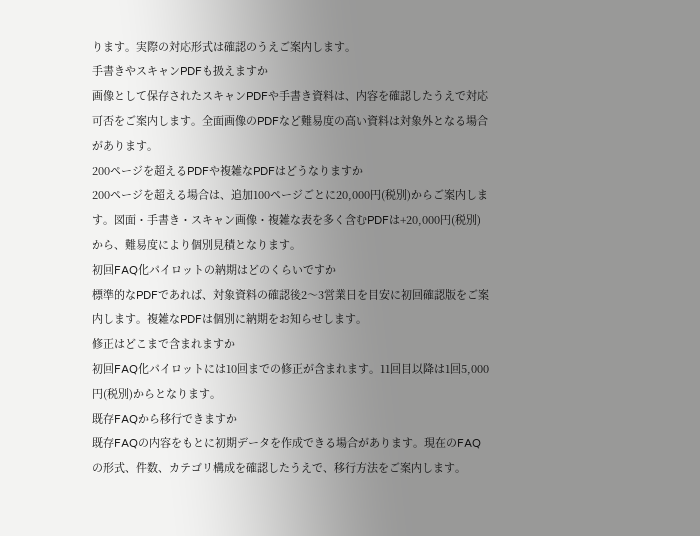ります。実際の対応形式は確認のうえご案内します。
手書きやスキャンPDFも扱えますか
画像として保存されたスキャンPDFや手書き資料は、内容を確認したうえで対応可否をご案内します。全面画像のPDFなど難易度の高い資料は対象外となる場合があります。
200ページを超えるPDFや複雑なPDFはどうなりますか
200ページを超える場合は、追加100ページごとに20,000円(税別)からご案内します。図面・手書き・スキャン画像・複雑な表を多く含むPDFは+20,000円(税別)から、難易度により個別見積となります。
初回FAQ化パイロットの納期はどのくらいですか
標準的なPDFであれば、対象資料の確認後2〜3営業日を目安に初回確認版をご案内します。複雑なPDFは個別に納期をお知らせします。
修正はどこまで含まれますか
初回FAQ化パイロットには10回までの修正が含まれます。11回目以降は1回5,000円(税別)からとなります。
既存FAQから移行できますか
既存FAQの内容をもとに初期データを作成できる場合があります。現在のFAQの形式、件数、カテゴリ構成を確認したうえで、移行方法をご案内します。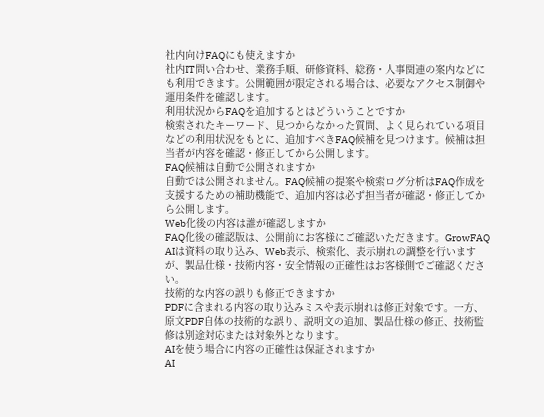社内向けFAQにも使えますか
社内IT問い合わせ、業務手順、研修資料、総務・人事関連の案内などにも利用できます。公開範囲が限定される場合は、必要なアクセス制御や運用条件を確認します。
利用状況からFAQを追加するとはどういうことですか
検索されたキーワード、見つからなかった質問、よく見られている項目などの利用状況をもとに、追加すべきFAQ候補を見つけます。候補は担当者が内容を確認・修正してから公開します。
FAQ候補は自動で公開されますか
自動では公開されません。FAQ候補の提案や検索ログ分析はFAQ作成を支援するための補助機能で、追加内容は必ず担当者が確認・修正してから公開します。
Web化後の内容は誰が確認しますか
FAQ化後の確認版は、公開前にお客様にご確認いただきます。GrowFAQ AIは資料の取り込み、Web表示、検索化、表示崩れの調整を行いますが、製品仕様・技術内容・安全情報の正確性はお客様側でご確認ください。
技術的な内容の誤りも修正できますか
PDFに含まれる内容の取り込みミスや表示崩れは修正対象です。一方、原文PDF自体の技術的な誤り、説明文の追加、製品仕様の修正、技術監修は別途対応または対象外となります。
AIを使う場合に内容の正確性は保証されますか
AI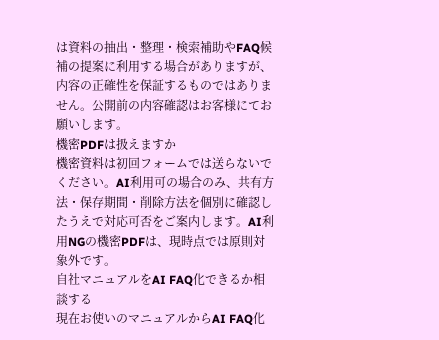は資料の抽出・整理・検索補助やFAQ候補の提案に利用する場合がありますが、内容の正確性を保証するものではありません。公開前の内容確認はお客様にてお願いします。
機密PDFは扱えますか
機密資料は初回フォームでは送らないでください。AI利用可の場合のみ、共有方法・保存期間・削除方法を個別に確認したうえで対応可否をご案内します。AI利用NGの機密PDFは、現時点では原則対象外です。
自社マニュアルをAI FAQ化できるか相談する
現在お使いのマニュアルからAI FAQ化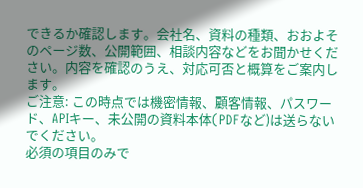できるか確認します。会社名、資料の種類、おおよそのページ数、公開範囲、相談内容などをお聞かせください。内容を確認のうえ、対応可否と概算をご案内します。
ご注意: この時点では機密情報、顧客情報、パスワード、APIキー、未公開の資料本体(PDFなど)は送らないでください。
必須の項目のみで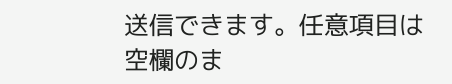送信できます。任意項目は空欄のま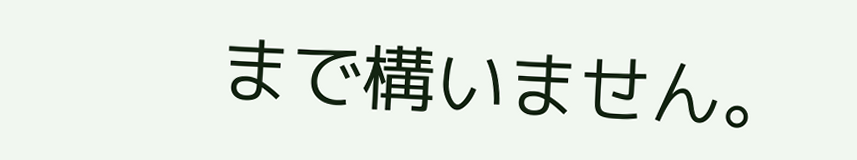まで構いません。